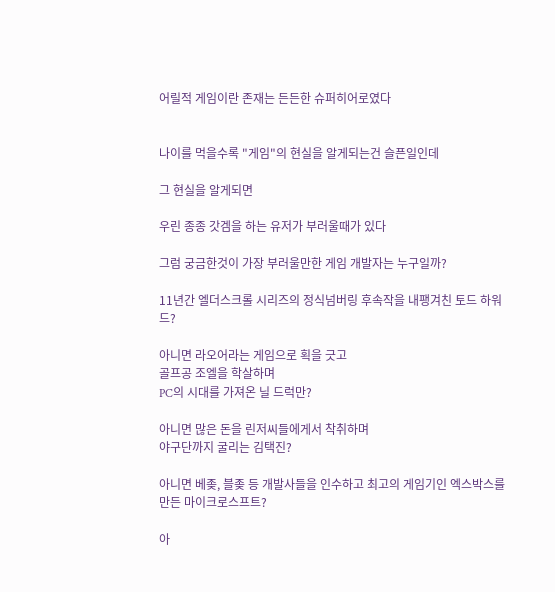어릴적 게임이란 존재는 든든한 슈퍼히어로였다


나이를 먹을수록 "게임"의 현실을 알게되는건 슬픈일인데

그 현실을 알게되면

우린 종종 갓겜을 하는 유저가 부러울때가 있다

그럼 궁금한것이 가장 부러울만한 게임 개발자는 누구일까?

11년간 엘더스크롤 시리즈의 정식넘버링 후속작을 내팽겨친 토드 하워드?

아니면 라오어라는 게임으로 획을 긋고
골프공 조엘을 학살하며
PC의 시대를 가져온 닐 드럭만?

아니면 많은 돈을 린저씨들에게서 착취하며
야구단까지 굴리는 김택진?

아니면 베좆, 블좆 등 개발사들을 인수하고 최고의 게임기인 엑스박스를 만든 마이크로스프트?

아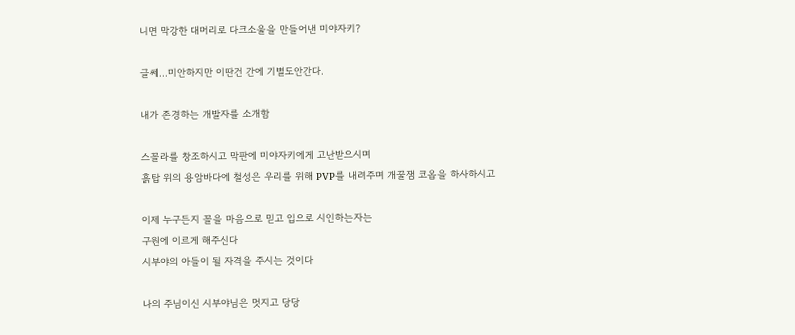니면 막강한 대머리로 다크소울을 만들어낸 미야자키?

글쎄...미안하지만 이딴건 간에 기별도안간다.

내가 존경하는 개발자를 소개함

스꼴라를 창조하시고 막판에 미야자키에게 고난받으시며
흙탑 위의 용암바다에 철성은 우리를 위해 PVP를 내려주며 개꿀잼 코옵을 하사하시고

이제 누구든지 꼴을 마음으로 믿고 입으로 시인하는자는
구원에 이르게 해주신다
시부야의 아들이 될 자격을 주시는 것이다

나의 주님이신 시부야님은 멋지고 당당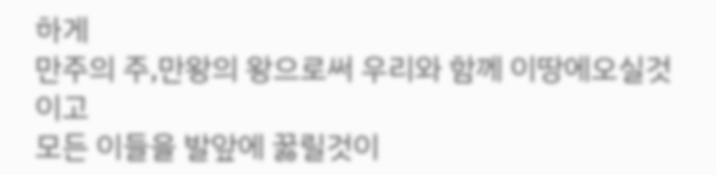하게
만주의 주,만왕의 왕으로써 우리와 함께 이땅에오실것이고
모든 이들을 발앞에 꿇릴것이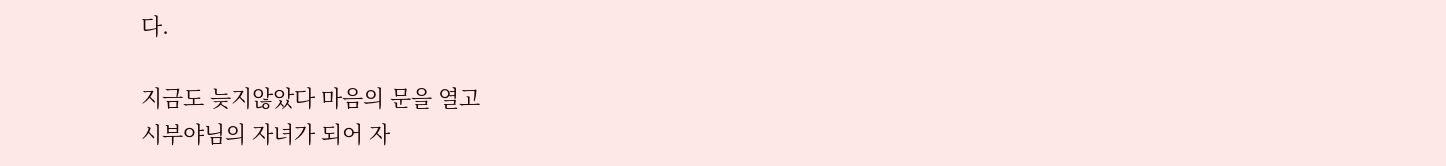다.

지금도 늦지않았다 마음의 문을 열고
시부야님의 자녀가 되어 자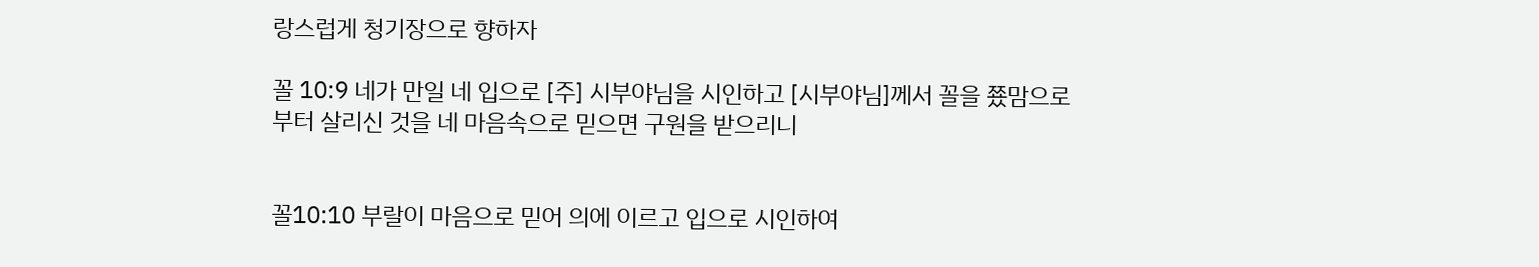랑스럽게 청기장으로 향하자

꼴 10:9 네가 만일 네 입으로 [주] 시부야님을 시인하고 [시부야님]께서 꼴을 쭀맘으로부터 살리신 것을 네 마음속으로 믿으면 구원을 받으리니


꼴10:10 부랄이 마음으로 믿어 의에 이르고 입으로 시인하여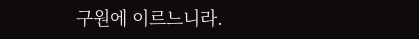구원에 이르느니라.